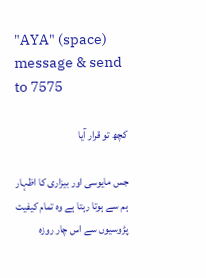"AYA" (space) message & send to 7575

کچھ تو قرار آیا

جس مایوسی اور بیزاری کا اظہار ہم سے ہوتا رہتا ہے وہ تمام کیفیت پڑوسیوں سے اس چار روزہ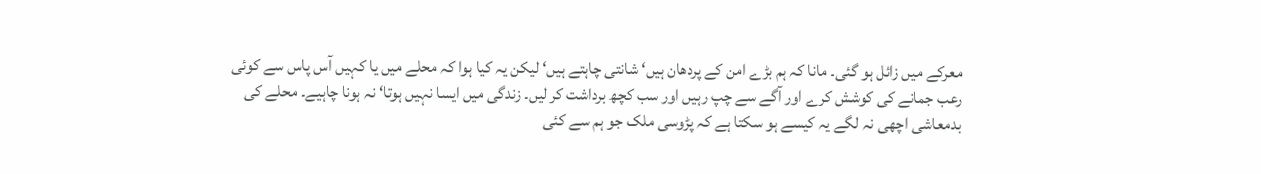معرکے میں زائل ہو گئی۔ مانا کہ ہم بڑے امن کے پردھان ہیں‘ شانتی چاہتے ہیں‘ لیکن یہ کیا ہوا کہ محلے میں یا کہیں آس پاس سے کوئی رعب جمانے کی کوشش کرے اور آگے سے چپ رہیں اور سب کچھ برداشت کر لیں۔ زندگی میں ایسا نہیں ہوتا‘ نہ ہونا چاہیے۔ محلے کی بدمعاشی اچھی نہ لگے یہ کیسے ہو سکتا ہے کہ پڑوسی ملک جو ہم سے کئی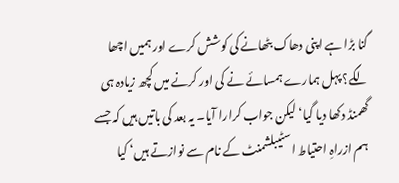گنا بڑا ہے اپنی دھاک بٹھانے کی کوشش کرے اور ہمیں اچھا لگے؟ پہل ہمارے ہمسائے نے کی اور کرنے میں کچھ زیادہ ہی گھمنڈ دکھا دیا گیا‘ لیکن جواب کرارا آیا۔ یہ بعد کی باتیں ہیں کہ جسے ہم ازراہِ احتیاط اسٹیبلشمنٹ کے نام سے نوازتے ہیں‘ کیا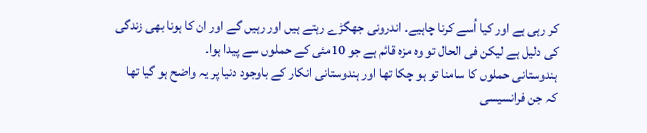کر رہی ہے اور کیا اُسے کرنا چاہیے۔ اندرونی جھگڑے رہتے ہیں اور رہیں گے اور ان کا ہونا بھی زندگی کی دلیل ہے لیکن فی الحال تو وہ مزہ قائم ہے جو 10مئی کے حملوں سے پیدا ہوا۔
ہندوستانی حملوں کا سامنا تو ہو چکا تھا اور ہندوستانی انکار کے باوجود دنیا پر یہ واضح ہو گیا تھا کہ جن فرانسیسی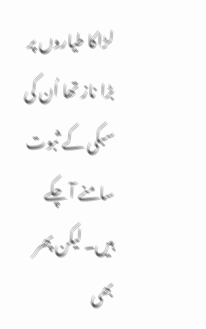لڑاکا طیاروں پر بڑا ناز تھا اُن کی سبکی کے ثبوت سامنے آ چکے ہیں۔ لیکن پھر بھی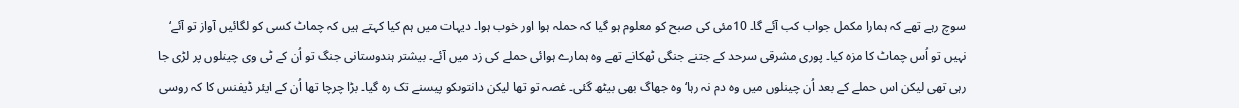سوچ رہے تھے کہ ہمارا مکمل جواب کب آئے گا۔ 10مئی کی صبح کو معلوم ہو گیا کہ حملہ ہوا اور خوب ہوا۔ دیہات میں ہم کیا کہتے ہیں کہ چماٹ کسی کو لگائیں آواز تو آئے‘ نہیں تو اُس چماٹ کا مزہ کیا۔ پوری مشرقی سرحد کے جتنے جنگی ٹھکانے تھے وہ ہمارے ہوائی حملے کی زد میں آئے۔ بیشتر ہندوستانی جنگ تو اُن کے ٹی وی چینلوں پر لڑی جا رہی تھی لیکن اس حملے کے بعد اُن چینلوں میں وہ دم نہ رہا‘ وہ جھاگ بھی بیٹھ گئی۔ غصہ تو تھا لیکن دانتوںکو پیسنے تک رہ گیا۔ بڑا چرچا تھا اُن کے ایئر ڈیفنس کا کہ روسی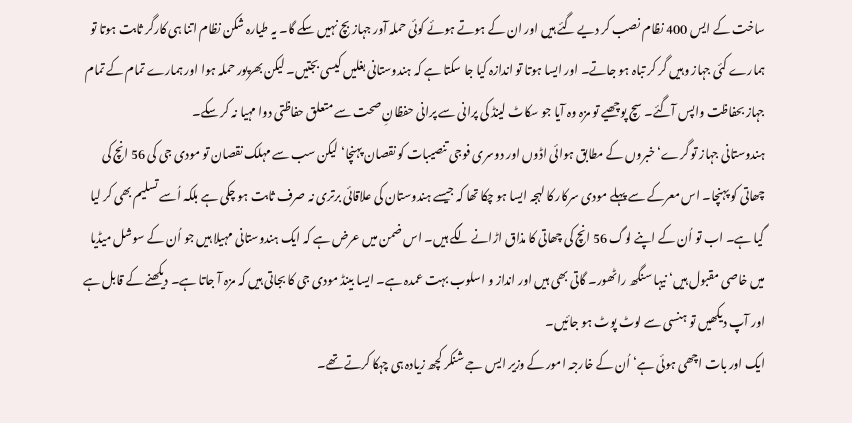ساخت کے ایس 400 نظام نصب کر دیے گئے ہیں اور ان کے ہوتے ہوئے کوئی حملہ آور جہاز بچ نہیں سکے گا۔ یہ طیارہ شکن نظام اتنا ہی کارگر ثابت ہوتا تو ہمارے کئی جہاز وہیں گر کر تباہ ہو جاتے۔ اور ایسا ہوتا تو اندازہ کیا جا سکتا ہے کہ ہندوستانی بغلیں کیسی بجتیں۔ لیکن بھرپور حملہ ہوا اور ہمارے تمام کے تمام جہاز بحفاظت واپس آگئے۔ سچ پوچھیے تو مزہ وہ آیا جو سکاٹ لینڈ کی پرانی سے پرانی حفظانِ صحت سے متعلق حفاظتی دوا مہیا نہ کر سکے۔
ہندوستانی جہاز تو گرے‘ خبروں کے مطابق ہوائی اڈوں اور دوسری فوجی تنصیبات کو نقصان پہنچا‘ لیکن سب سے مہلک نقصان تو مودی جی کی 56 انچ کی چھاتی کو پہنچا۔ اس معرکے سے پہلے مودی سرکار کا لہجہ ایسا ہو چکا تھا کہ جیسے ہندوستان کی علاقائی برتری نہ صرف ثابت ہو چکی ہے بلکہ اُسے تسلیم بھی کر لیا گیا ہے۔ اب تو اُن کے اپنے لوگ 56 انچ کی چھاتی کا مذاق اڑانے لگے ہیں۔ اس ضمن میں عرض ہے کہ ایک ہندوستانی مہیلا ہیں جو اُن کے سوشل میڈیا میں خاصی مقبول ہیں‘ نیہا سنگھ راٹھور۔ گاتی بھی ہیں اور انداز و اسلوب بہت عمدہ ہے۔ ایسا بینڈ مودی جی کا بجاتی ہیں کہ مزہ آ جاتا ہے۔ دیکھنے کے قابل ہے اور آپ دیکھیں تو ہنسی سے لوٹ پوٹ ہو جائیں۔
ایک اور بات اچھی ہوئی ہے‘ اُن کے خارجہ امور کے وزیر ایس جے شنکر کچھ زیادہ ہی چہکا کرتے تھے۔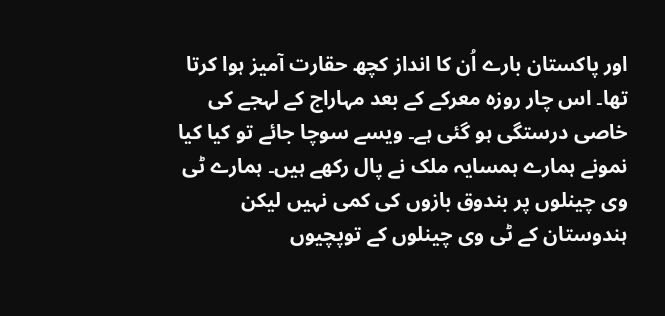اور پاکستان بارے اُن کا انداز کچھ حقارت آمیز ہوا کرتا تھا۔ اس چار روزہ معرکے کے بعد مہاراج کے لہجے کی خاصی درستگی ہو گئی ہے۔ ویسے سوچا جائے تو کیا کیا نمونے ہمارے ہمسایہ ملک نے پال رکھے ہیں۔ ہمارے ٹی وی چینلوں پر بندوق بازوں کی کمی نہیں لیکن ہندوستان کے ٹی وی چینلوں کے توپچیوں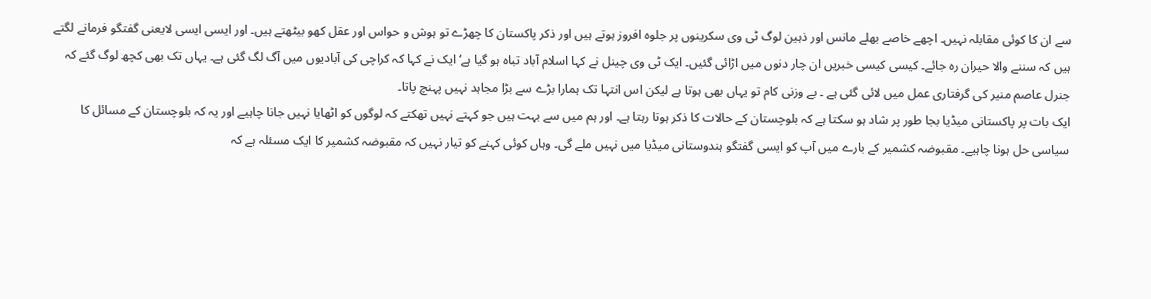سے ان کا کوئی مقابلہ نہیں۔ اچھے خاصے بھلے مانس اور ذہین لوگ ٹی وی سکرینوں پر جلوہ افروز ہوتے ہیں اور ذکر پاکستان کا چھڑے تو ہوش و حواس اور عقل کھو بیٹھتے ہیں۔ اور ایسی ایسی لایعنی گفتگو فرمانے لگتے ہیں کہ سننے والا حیران رہ جائے۔ کیسی کیسی خبریں ان چار دنوں میں اڑائی گئیں۔ ایک ٹی وی چینل نے کہا اسلام آباد تباہ ہو گیا ہے‘ ایک نے کہا کہ کراچی کی آبادیوں میں آگ لگ گئی ہے۔ یہاں تک بھی کچھ لوگ گئے کہ جنرل عاصم منیر کی گرفتاری عمل میں لائی گئی ہے ۔ بے وزنی کام تو یہاں بھی ہوتا ہے لیکن اس انتہا تک ہمارا بڑے سے بڑا مجاہد نہیں پہنچ پاتا۔
ایک بات پر پاکستانی میڈیا بجا طور پر شاد ہو سکتا ہے کہ بلوچستان کے حالات کا ذکر ہوتا رہتا ہے۔ اور ہم میں سے بہت ہیں جو کہتے نہیں تھکتے کہ لوگوں کو اٹھایا نہیں جانا چاہیے اور یہ کہ بلوچستان کے مسائل کا سیاسی حل ہونا چاہیے۔ مقبوضہ کشمیر کے بارے میں آپ کو ایسی گفتگو ہندوستانی میڈیا میں نہیں ملے گی۔ وہاں کوئی کہنے کو تیار نہیں کہ مقبوضہ کشمیر کا ایک مسئلہ ہے کہ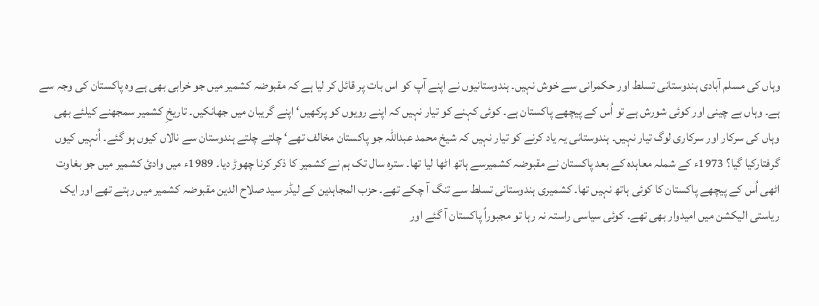وہاں کی مسلم آبادی ہندوستانی تسلط اور حکمرانی سے خوش نہیں۔ ہندوستانیوں نے اپنے آپ کو اس بات پر قائل کر لیا ہے کہ مقبوضہ کشمیر میں جو خرابی بھی ہے وہ پاکستان کی وجہ سے ہے۔ وہاں بے چینی اور کوئی شورش ہے تو اُس کے پیچھے پاکستان ہے۔ کوئی کہنے کو تیار نہیں کہ اپنے رویوں کو پرکھیں‘ اپنے گریبان میں جھانکیں۔ تاریخِ کشمیر سمجھنے کیلئے بھی وہاں کی سرکار اور سرکاری لوگ تیار نہیں۔ ہندوستانی یہ یاد کرنے کو تیار نہیں کہ شیخ محمد عبداللہ جو پاکستان مخالف تھے‘ چلتے چلتے ہندوستان سے نالاں کیوں ہو گئے۔ اُنہیں کیوں گرفتارکیا گیا؟ 1973ء کے شملہ معاہدہ کے بعد پاکستان نے مقبوضہ کشمیرسے ہاتھ اٹھا لیا تھا۔ سترہ سال تک ہم نے کشمیر کا ذکر کرنا چھوڑ دیا۔ 1989ء میں وادیٔ کشمیر میں جو بغاوت اٹھی اُس کے پیچھے پاکستان کا کوئی ہاتھ نہیں تھا۔ کشمیری ہندوستانی تسلط سے تنگ آ چکے تھے۔ حزب المجاہدین کے لیڈر سید صلاح الدین مقبوضہ کشمیر میں رہتے تھے اور ایک ریاستی الیکشن میں امیدوار بھی تھے۔ کوئی سیاسی راستہ نہ رہا تو مجبوراً پاکستان آ گئے اور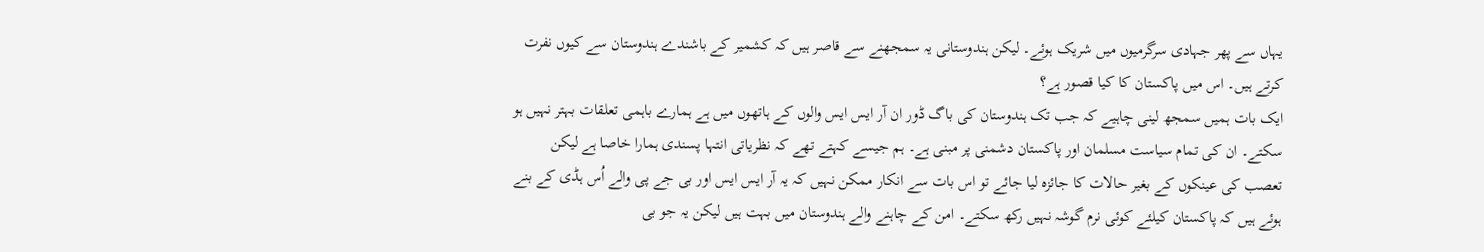یہاں سے پھر جہادی سرگرمیوں میں شریک ہوئے۔ لیکن ہندوستانی یہ سمجھنے سے قاصر ہیں کہ کشمیر کے باشندے ہندوستان سے کیوں نفرت کرتے ہیں۔ اس میں پاکستان کا کیا قصور ہے؟
ایک بات ہمیں سمجھ لینی چاہیے کہ جب تک ہندوستان کی باگ ڈور ان آر ایس ایس والوں کے ہاتھوں میں ہے ہمارے باہمی تعلقات بہتر نہیں ہو سکتے۔ ان کی تمام سیاست مسلمان اور پاکستان دشمنی پر مبنی ہے۔ ہم جیسے کہتے تھے کہ نظریاتی انتہا پسندی ہمارا خاصا ہے لیکن تعصب کی عینکوں کے بغیر حالات کا جائزہ لیا جائے تو اس بات سے انکار ممکن نہیں کہ یہ آر ایس ایس اور بی جے پی والے اُس ہڈی کے بنے ہوئے ہیں کہ پاکستان کیلئے کوئی نرم گوشہ نہیں رکھ سکتے۔ امن کے چاہنے والے ہندوستان میں بہت ہیں لیکن یہ جو بی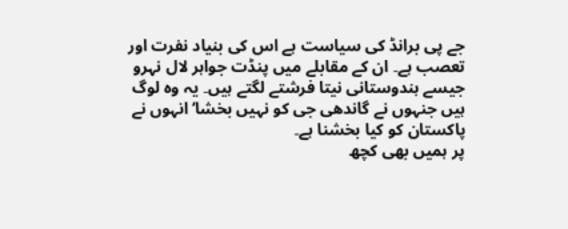جے پی برانڈ کی سیاست ہے اس کی بنیاد نفرت اور تعصب ہے۔ ان کے مقابلے میں پنڈت جواہر لال نہرو جیسے ہندوستانی نیتا فرشتے لگتے ہیں۔ یہ وہ لوگ ہیں جنہوں نے گاندھی جی کو نہیں بخشا‘ انہوں نے پاکستان کو کیا بخشنا ہے۔
پر ہمیں بھی کچھ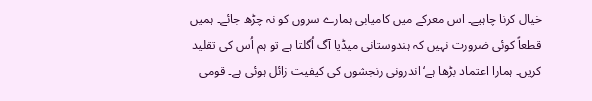خیال کرنا چاہیے۔ اس معرکے میں کامیابی ہمارے سروں کو نہ چڑھ جائے۔ ہمیں قطعاً کوئی ضرورت نہیں کہ ہندوستانی میڈیا آگ اُگلتا ہے تو ہم اُس کی تقلید کریں۔ ہمارا اعتماد بڑھا ہے‘ اندرونی رنجشوں کی کیفیت زائل ہوئی ہے۔ قومی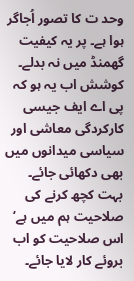وحد ت کا تصور اُجاگر ہوا ہے۔ پر یہ کیفیت گھمنڈ میں نہ بدلے۔ کوشش اب یہ ہو کہ پی اے ایف جیسی کارکردگی معاشی اور سیاسی میدانوں میں بھی دکھائی جائے۔ بہت کچھ کرنے کی صلاحیت ہم میں ہے‘ اس صلاحیت کو اب بروئے کار لایا جائے۔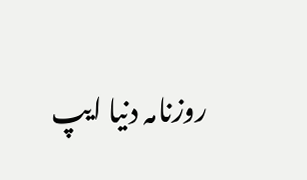روزنامہ دنیا ایپ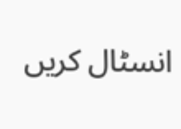انسٹال کریں